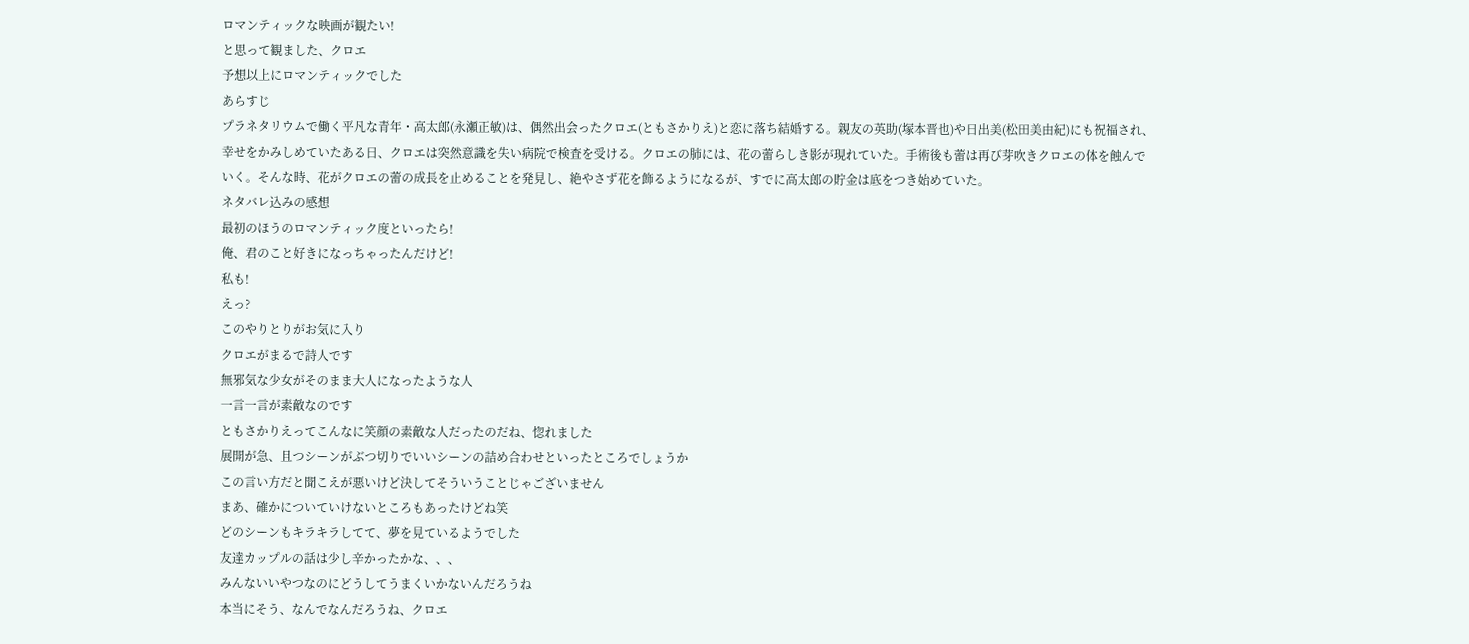ロマンティックな映画が観たい!
と思って観ました、クロエ
予想以上にロマンティックでした
あらすじ
プラネタリウムで働く平凡な青年・高太郎(永瀬正敏)は、偶然出会ったクロエ(ともさかりえ)と恋に落ち結婚する。親友の英助(塚本晋也)や日出美(松田美由紀)にも祝福され、幸せをかみしめていたある日、クロエは突然意識を失い病院で検査を受ける。クロエの肺には、花の蕾らしき影が現れていた。手術後も蕾は再び芽吹きクロエの体を蝕んでいく。そんな時、花がクロエの蕾の成長を止めることを発見し、絶やさず花を飾るようになるが、すでに高太郎の貯金は底をつき始めていた。
ネタバレ込みの感想
最初のほうのロマンティック度といったら!
俺、君のこと好きになっちゃったんだけど!
私も!
えっ?
このやりとりがお気に入り
クロエがまるで詩人です
無邪気な少女がそのまま大人になったような人
一言一言が素敵なのです
ともさかりえってこんなに笑顔の素敵な人だったのだね、惚れました
展開が急、且つシーンがぶつ切りでいいシーンの詰め合わせといったところでしょうか
この言い方だと聞こえが悪いけど決してそういうことじゃございません
まあ、確かについていけないところもあったけどね笑
どのシーンもキラキラしてて、夢を見ているようでした
友達カップルの話は少し辛かったかな、、、
みんないいやつなのにどうしてうまくいかないんだろうね
本当にそう、なんでなんだろうね、クロエ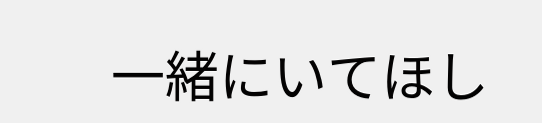一緒にいてほし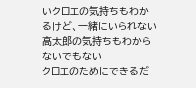いクロエの気持ちもわかるけど、一緒にいられない高太郎の気持ちもわからないでもない
クロエのためにできるだ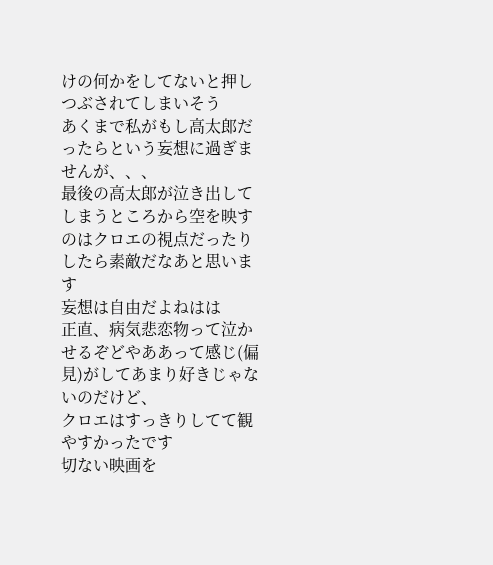けの何かをしてないと押しつぶされてしまいそう
あくまで私がもし高太郎だったらという妄想に過ぎませんが、、、
最後の高太郎が泣き出してしまうところから空を映すのはクロエの視点だったりしたら素敵だなあと思います
妄想は自由だよねはは
正直、病気悲恋物って泣かせるぞどやああって感じ(偏見)がしてあまり好きじゃないのだけど、
クロエはすっきりしてて観やすかったです
切ない映画を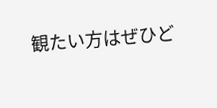観たい方はぜひど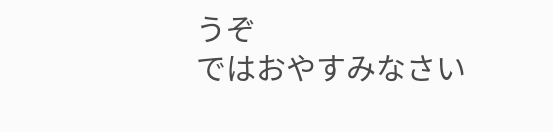うぞ
ではおやすみなさい